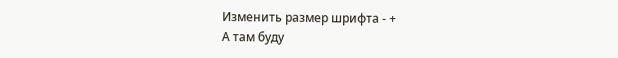Изменить размер шрифта - +
А там буду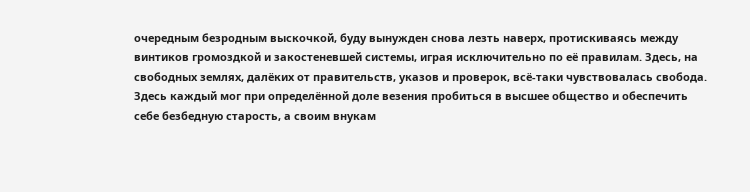очередным безродным выскочкой, буду вынужден снова лезть наверх, протискиваясь между винтиков громоздкой и закостеневшей системы, играя исключительно по её правилам. Здесь, на свободных землях, далёких от правительств, указов и проверок, всё-таки чувствовалась свобода. Здесь каждый мог при определённой доле везения пробиться в высшее общество и обеспечить себе безбедную старость, а своим внукам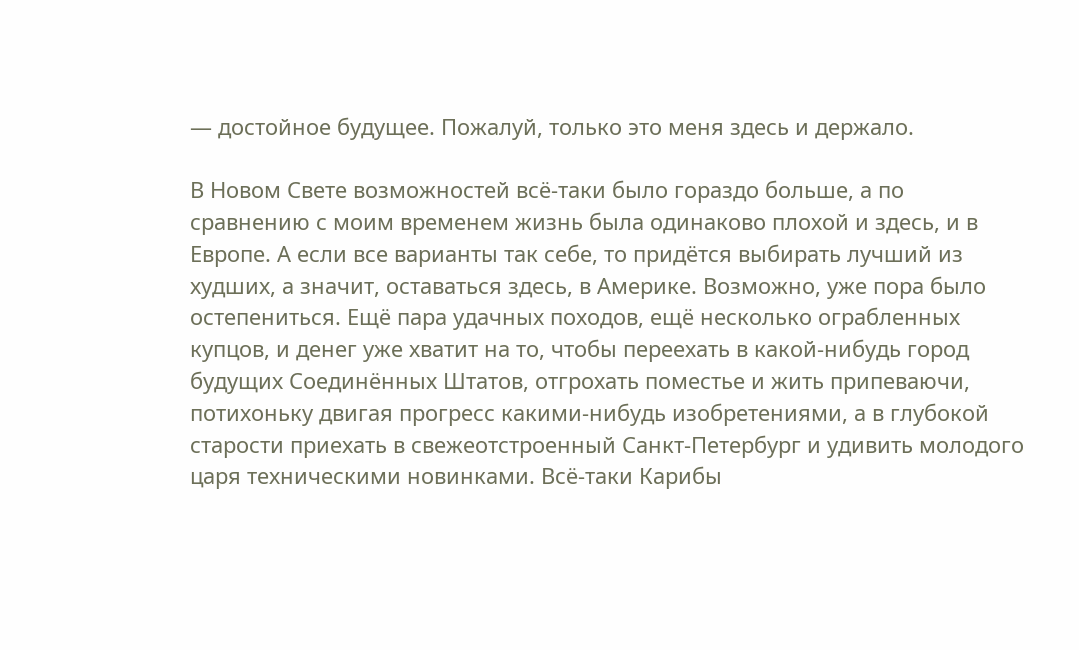— достойное будущее. Пожалуй, только это меня здесь и держало.

В Новом Свете возможностей всё-таки было гораздо больше, а по сравнению с моим временем жизнь была одинаково плохой и здесь, и в Европе. А если все варианты так себе, то придётся выбирать лучший из худших, а значит, оставаться здесь, в Америке. Возможно, уже пора было остепениться. Ещё пара удачных походов, ещё несколько ограбленных купцов, и денег уже хватит на то, чтобы переехать в какой-нибудь город будущих Соединённых Штатов, отгрохать поместье и жить припеваючи, потихоньку двигая прогресс какими-нибудь изобретениями, а в глубокой старости приехать в свежеотстроенный Санкт-Петербург и удивить молодого царя техническими новинками. Всё-таки Карибы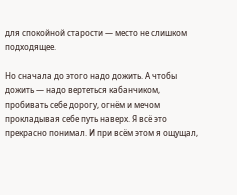для спокойной старости — место не слишком подходящее.

Но сначала до этого надо дожить. А чтобы дожить — надо вертеться кабанчиком, пробивать себе дорогу, огнём и мечом прокладывая себе путь наверх. Я всё это прекрасно понимал. И при всём этом я ощущал,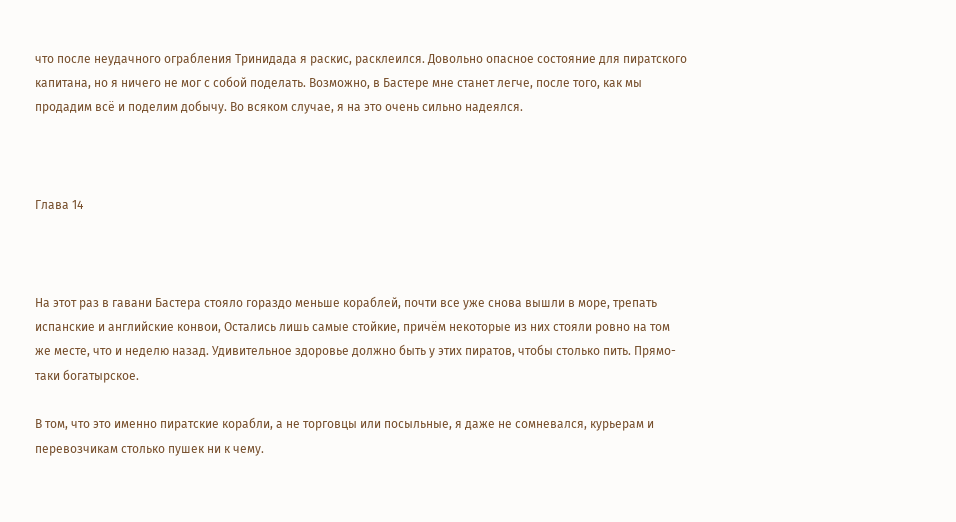что после неудачного ограбления Тринидада я раскис, расклеился. Довольно опасное состояние для пиратского капитана, но я ничего не мог с собой поделать. Возможно, в Бастере мне станет легче, после того, как мы продадим всё и поделим добычу. Во всяком случае, я на это очень сильно надеялся.



Глава 14



На этот раз в гавани Бастера стояло гораздо меньше кораблей, почти все уже снова вышли в море, трепать испанские и английские конвои, Остались лишь самые стойкие, причём некоторые из них стояли ровно на том же месте, что и неделю назад. Удивительное здоровье должно быть у этих пиратов, чтобы столько пить. Прямо-таки богатырское.

В том, что это именно пиратские корабли, а не торговцы или посыльные, я даже не сомневался, курьерам и перевозчикам столько пушек ни к чему.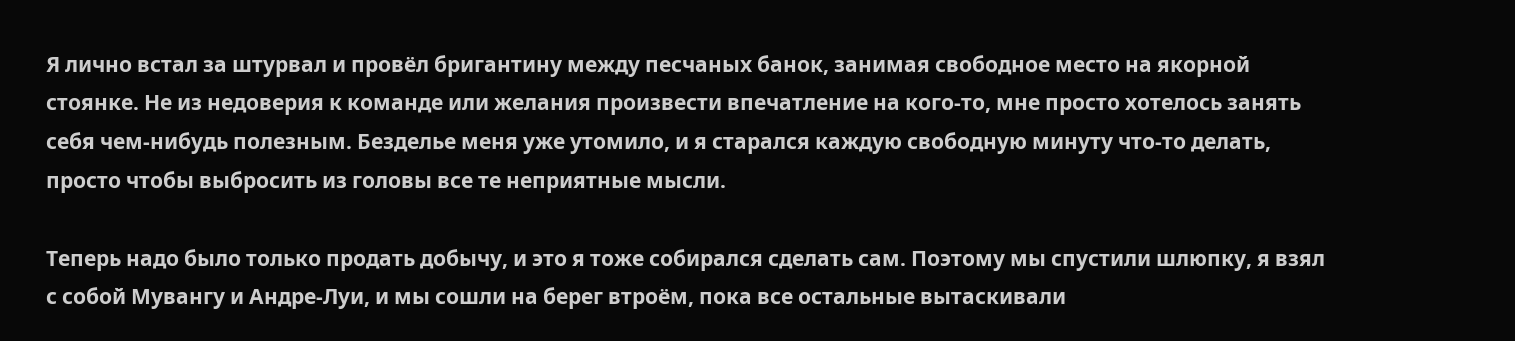Я лично встал за штурвал и провёл бригантину между песчаных банок, занимая свободное место на якорной стоянке. Не из недоверия к команде или желания произвести впечатление на кого-то, мне просто хотелось занять себя чем-нибудь полезным. Безделье меня уже утомило, и я старался каждую свободную минуту что-то делать, просто чтобы выбросить из головы все те неприятные мысли.

Теперь надо было только продать добычу, и это я тоже собирался сделать сам. Поэтому мы спустили шлюпку, я взял с собой Мувангу и Андре-Луи, и мы сошли на берег втроём, пока все остальные вытаскивали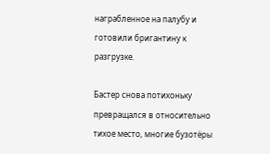награбленное на палубу и готовили бригантину к разгрузке.

Бастер снова потихоньку превращался в относительно тихое место, многие бузотёры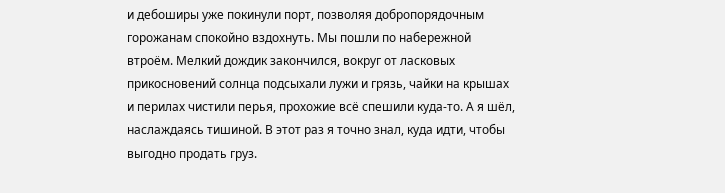и дебоширы уже покинули порт, позволяя добропорядочным горожанам спокойно вздохнуть. Мы пошли по набережной втроём. Мелкий дождик закончился, вокруг от ласковых прикосновений солнца подсыхали лужи и грязь, чайки на крышах и перилах чистили перья, прохожие всё спешили куда-то. А я шёл, наслаждаясь тишиной. В этот раз я точно знал, куда идти, чтобы выгодно продать груз.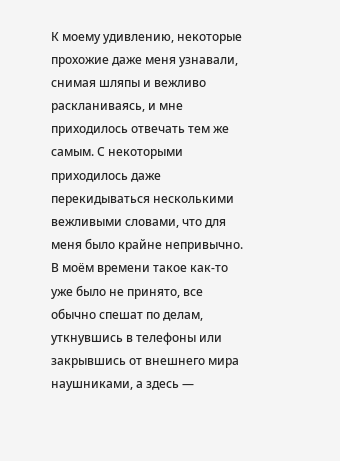К моему удивлению, некоторые прохожие даже меня узнавали, снимая шляпы и вежливо раскланиваясь, и мне приходилось отвечать тем же самым. С некоторыми приходилось даже перекидываться несколькими вежливыми словами, что для меня было крайне непривычно. В моём времени такое как-то уже было не принято, все обычно спешат по делам, уткнувшись в телефоны или закрывшись от внешнего мира наушниками, а здесь —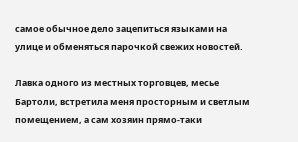самое обычное дело зацепиться языками на улице и обменяться парочкой свежих новостей.

Лавка одного из местных торговцев, месье Бартоли, встретила меня просторным и светлым помещением, а сам хозяин прямо-таки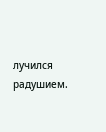лучился радушием.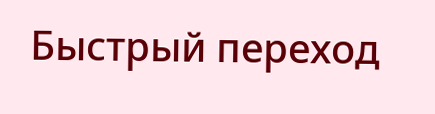Быстрый переход